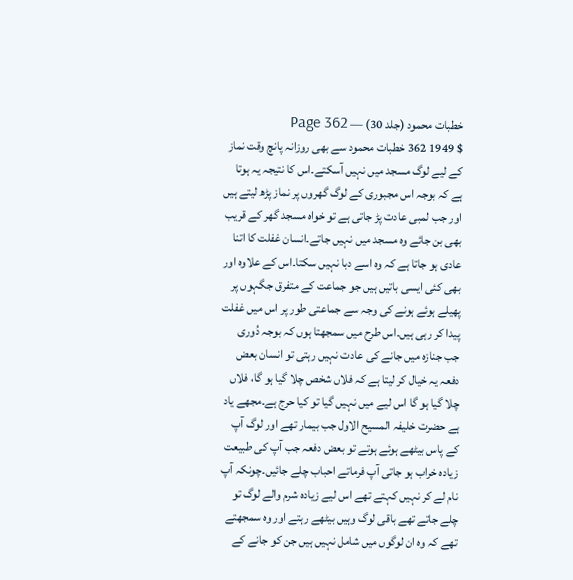خطبات محمود (جلد 30) — Page 362
$ 1949 362 خطبات محمود سے بھی روزانہ پانچ وقت نماز کے لیے لوگ مسجد میں نہیں آسکتے۔اس کا نتیجہ یہ ہوتا ہے کہ بوجہ اس مجبوری کے لوگ گھروں پر نماز پڑھ لیتے ہیں اور جب لمبی عادت پڑ جاتی ہے تو خواہ مسجد گھر کے قریب بھی بن جائے وہ مسجد میں نہیں جاتے۔انسان غفلت کا اتنا عادی ہو جاتا ہے کہ وہ اسے دبا نہیں سکتا۔اس کے علاوہ اور بھی کئی ایسی باتیں ہیں جو جماعت کے متفرق جگہوں پر پھیلے ہوئے ہونے کی وجہ سے جماعتی طور پر اس میں غفلت پیدا کر رہی ہیں۔اس طرح میں سمجھتا ہوں کہ بوجہ دُوری جب جنازہ میں جانے کی عادت نہیں رہتی تو انسان بعض دفعہ یہ خیال کر لیتا ہے کہ فلاں شخص چلا گیا ہو گا، فلاں چلا گیا ہو گا اس لیے میں نہیں گیا تو کیا حرج ہے۔مجھے یاد ہے حضرت خلیفہ المسیح الاول جب بیمار تھے اور لوگ آپ کے پاس بیٹھے ہوئے ہوتے تو بعض دفعہ جب آپ کی طبیعت زیادہ خراب ہو جاتی آپ فرماتے احباب چلے جائیں۔چونکہ آپ نام لے کر نہیں کہتے تھے اس لیے زیادہ شرم والے لوگ تو چلے جاتے تھے باقی لوگ وہیں بیٹھے رہتے اور وہ سمجھتے تھے کہ وہ ان لوگوں میں شامل نہیں ہیں جن کو جانے کے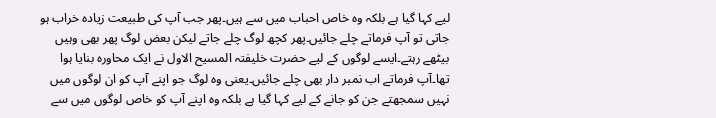لیے کہا گیا ہے بلکہ وہ خاص احباب میں سے ہیں۔پھر جب آپ کی طبیعت زیادہ خراب ہو جاتی تو آپ فرماتے چلے جائیں۔پھر کچھ لوگ چلے جاتے لیکن بعض لوگ پھر بھی وہیں بیٹھے رہتے۔ایسے لوگوں کے لیے حضرت خلیفتہ المسیح الاول نے ایک محاورہ بنایا ہوا تھا۔آپ فرماتے اب نمبر دار بھی چلے جائیں۔یعنی وہ لوگ جو اپنے آپ کو ان لوگوں میں نہیں سمجھتے جن کو جانے کے لیے کہا گیا ہے بلکہ وہ اپنے آپ کو خاص لوگوں میں سے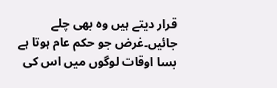قرار دیتے ہیں وہ بھی چلے جائیں۔غرض جو حکم عام ہوتا ہے بسا اوقات لوگوں میں اس کی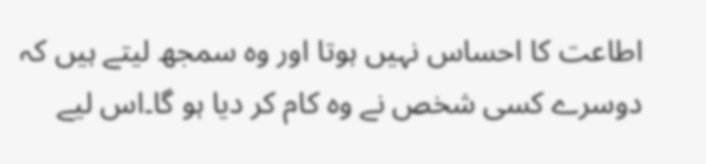اطاعت کا احساس نہیں ہوتا اور وہ سمجھ لیتے ہیں کہ دوسرے کسی شخص نے وہ کام کر دیا ہو گا۔اس لیے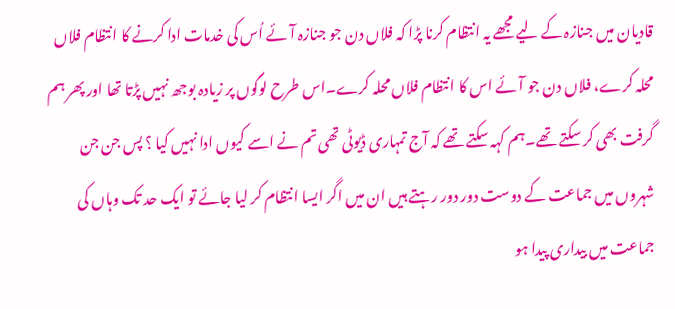قادیان میں جنازہ کے لیے مجھے یہ انتظام کرنا پڑا کہ فلاں دن جو جنازہ آئے اُس کی خدمات ادا کرنے کا انتظام فلاں محلہ کرے، فلاں دن جو آئے اس کا انتظام فلاں محلہ کرے۔اس طرح لوگوں پر زیادہ بوجھ نہیں پڑتا تھا اور پھر ہم گرفت بھی کر سکتے تھے۔ہم کہہ سکتے تھے کہ آج تمہاری ڈیوٹی تھی تم نے اسے کیوں ادا نہیں کیا ؟ پس جن جن شہروں میں جماعت کے دوست دور دور رہتے ہیں ان میں اگر ایسا انتظام کر لیا جائے تو ایک حد تک وہاں کی جماعت میں بیداری پیدا ہو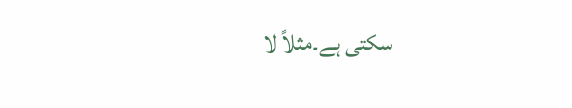سکتی ہے۔مثلاً لا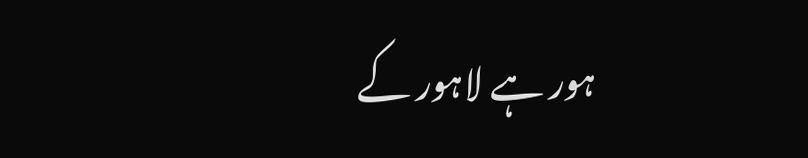ہور ہے لاہور کے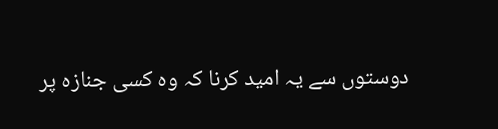دوستوں سے یہ امید کرنا کہ وہ کسی جنازہ پر